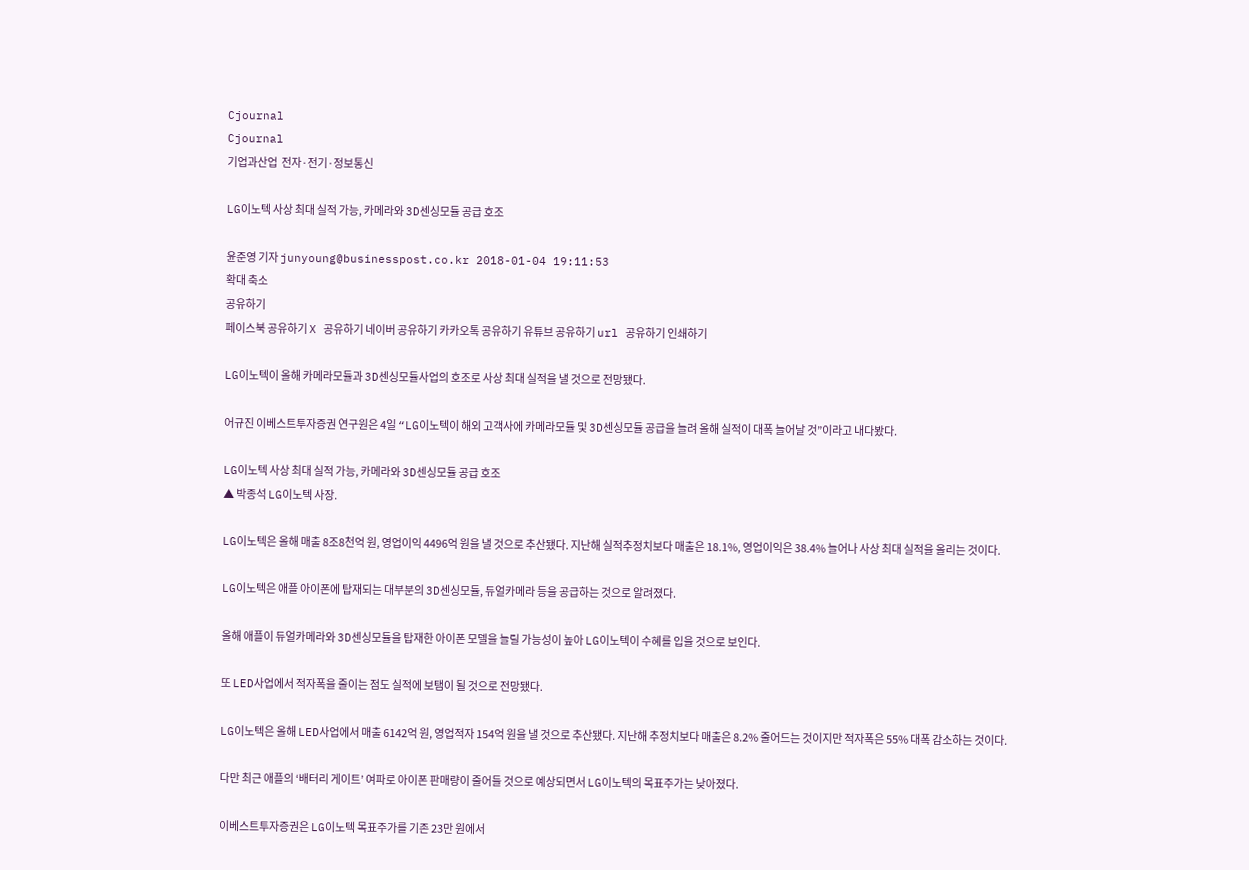Cjournal
Cjournal
기업과산업  전자·전기·정보통신

LG이노텍 사상 최대 실적 가능, 카메라와 3D센싱모듈 공급 호조

윤준영 기자 junyoung@businesspost.co.kr 2018-01-04 19:11:53
확대 축소
공유하기
페이스북 공유하기 X 공유하기 네이버 공유하기 카카오톡 공유하기 유튜브 공유하기 url 공유하기 인쇄하기

LG이노텍이 올해 카메라모듈과 3D센싱모듈사업의 호조로 사상 최대 실적을 낼 것으로 전망됐다.

어규진 이베스트투자증권 연구원은 4일 “LG이노텍이 해외 고객사에 카메라모듈 및 3D센싱모듈 공급을 늘려 올해 실적이 대폭 늘어날 것”이라고 내다봤다.

LG이노텍 사상 최대 실적 가능, 카메라와 3D센싱모듈 공급 호조
▲ 박종석 LG이노텍 사장.

LG이노텍은 올해 매출 8조8천억 원, 영업이익 4496억 원을 낼 것으로 추산됐다. 지난해 실적추정치보다 매출은 18.1%, 영업이익은 38.4% 늘어나 사상 최대 실적을 올리는 것이다.

LG이노텍은 애플 아이폰에 탑재되는 대부분의 3D센싱모듈, 듀얼카메라 등을 공급하는 것으로 알려졌다.

올해 애플이 듀얼카메라와 3D센싱모듈을 탑재한 아이폰 모델을 늘릴 가능성이 높아 LG이노텍이 수혜를 입을 것으로 보인다.

또 LED사업에서 적자폭을 줄이는 점도 실적에 보탬이 될 것으로 전망됐다.

LG이노텍은 올해 LED사업에서 매출 6142억 원, 영업적자 154억 원을 낼 것으로 추산됐다. 지난해 추정치보다 매출은 8.2% 줄어드는 것이지만 적자폭은 55% 대폭 감소하는 것이다.

다만 최근 애플의 ‘배터리 게이트’ 여파로 아이폰 판매량이 줄어들 것으로 예상되면서 LG이노텍의 목표주가는 낮아졌다.

이베스트투자증권은 LG이노텍 목표주가를 기존 23만 원에서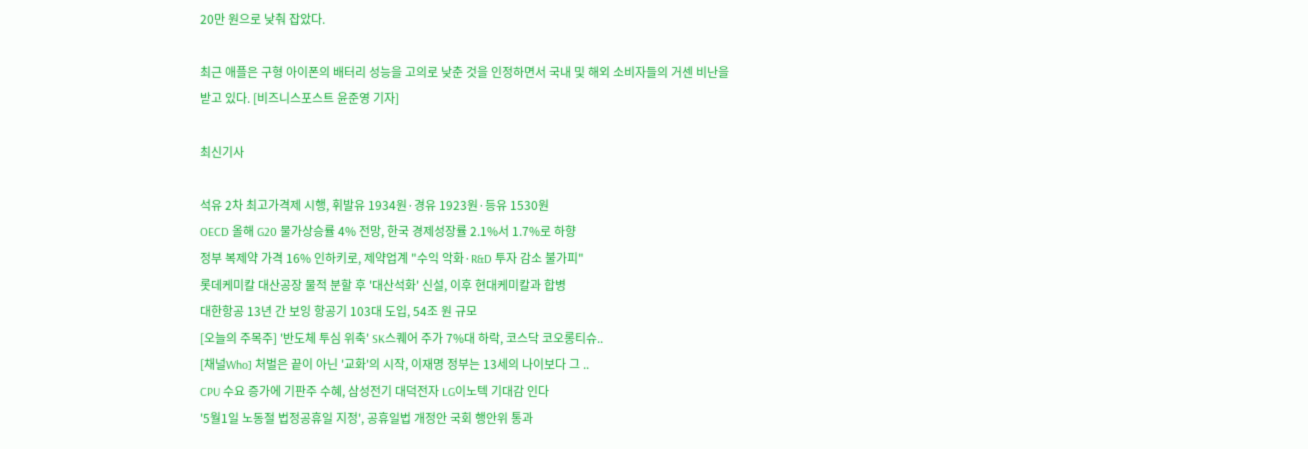20만 원으로 낮춰 잡았다.

최근 애플은 구형 아이폰의 배터리 성능을 고의로 낮춘 것을 인정하면서 국내 및 해외 소비자들의 거센 비난을 받고 있다. [비즈니스포스트 윤준영 기자]

최신기사

석유 2차 최고가격제 시행, 휘발유 1934원·경유 1923원·등유 1530원
OECD 올해 G20 물가상승률 4% 전망, 한국 경제성장률 2.1%서 1.7%로 하향
정부 복제약 가격 16% 인하키로, 제약업계 "수익 악화·R&D 투자 감소 불가피"
롯데케미칼 대산공장 물적 분할 후 '대산석화' 신설, 이후 현대케미칼과 합병
대한항공 13년 간 보잉 항공기 103대 도입, 54조 원 규모
[오늘의 주목주] '반도체 투심 위축' SK스퀘어 주가 7%대 하락, 코스닥 코오롱티슈..
[채널Who] 처벌은 끝이 아닌 '교화'의 시작, 이재명 정부는 13세의 나이보다 그 ..
CPU 수요 증가에 기판주 수혜, 삼성전기 대덕전자 LG이노텍 기대감 인다
'5월1일 노동절 법정공휴일 지정', 공휴일법 개정안 국회 행안위 통과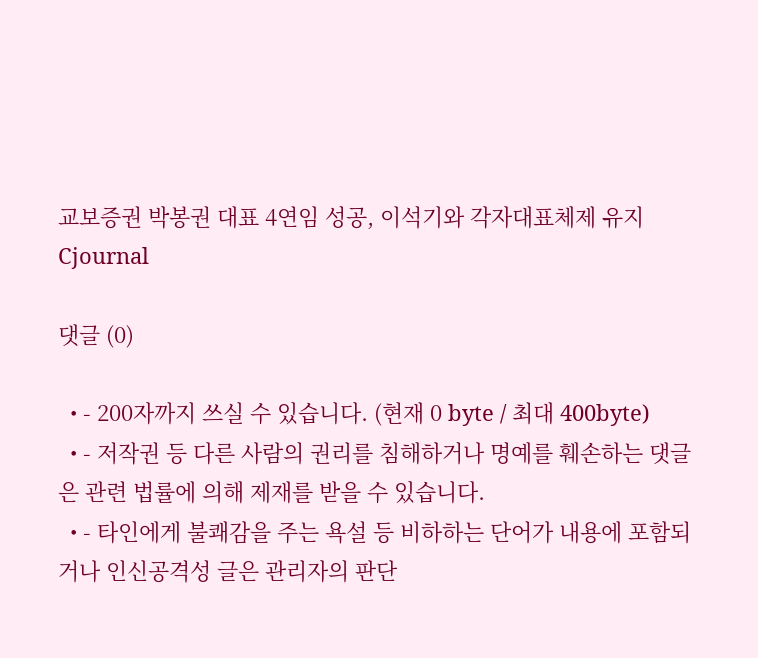교보증권 박봉권 대표 4연임 성공, 이석기와 각자대표체제 유지
Cjournal

댓글 (0)

  • - 200자까지 쓰실 수 있습니다. (현재 0 byte / 최대 400byte)
  • - 저작권 등 다른 사람의 권리를 침해하거나 명예를 훼손하는 댓글은 관련 법률에 의해 제재를 받을 수 있습니다.
  • - 타인에게 불쾌감을 주는 욕설 등 비하하는 단어가 내용에 포함되거나 인신공격성 글은 관리자의 판단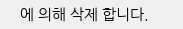에 의해 삭제 합니다.